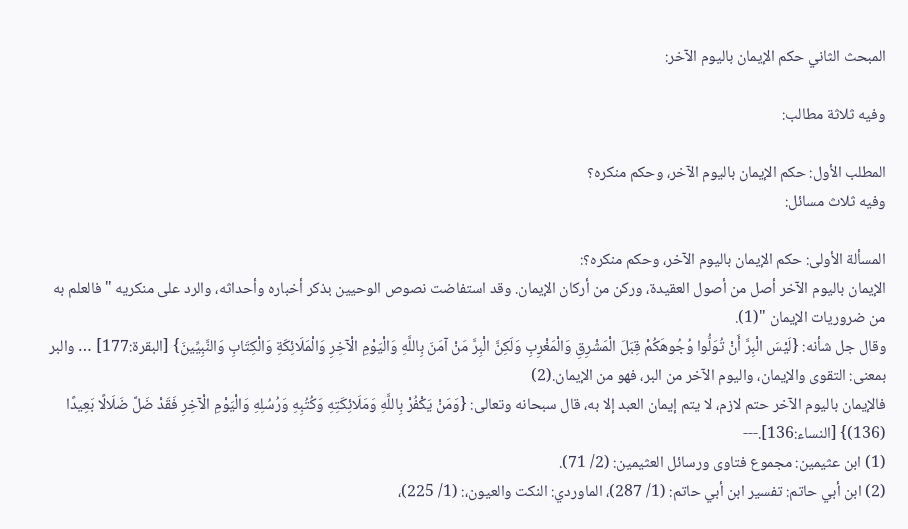المبحث الثاني حكم الإيمان باليوم الآخر:

وفيه ثلاثة مطالب:

المطلب الأول: حكم الإيمان باليوم الآخر، وحكم منكره؟
وفيه ثلاث مسائل:

المسألة الأولى: حكم الإيمان باليوم الآخر، وحكم منكره؟:
الإيمان باليوم الآخر أصل من أصول العقيدة، وركن من أركان الإيمان. وقد استفاضت نصوص الوحيين بذكر أخباره وأحداثه، والرد على منكريه " فالعلم به من ضروريات الإيمان "(1).
وقال جل شأنه: {لَيْسَ الْبِرَّ أَنْ تُوَلُّوا وُجُوهَكُمْ قِبَلَ الْمَشْرِقِ وَالْمَغْرِبِ وَلَكِنَّ الْبِرَّ مَنْ آمَنَ بِاللَّهِ وَالْيَوْمِ الْآخِرِ وَالْمَلَائِكَةِ وَالْكِتَابِ وَالنَّبِيِّينَ} [البقرة:177] … والبر بمعنى: التقوى والإيمان، واليوم الآخر من البر، فهو من الإيمان.(2)
فالإيمان باليوم الآخر حتم لازم، لا يتم إيمان العبد إلا به، قال سبحانه وتعالى: {وَمَنْ يَكْفُرْ بِاللَّهِ وَمَلَائِكَتِهِ وَكُتُبِهِ وَرُسُلِهِ وَالْيَوْمِ الْآخِرِ فَقَدْ ضَلَّ ضَلَالًا بَعِيدًا (136)} [النساء:136].---
(1) ابن عثيمين: مجموع فتاوى ورسائل العثيمين: (2/ 71).
(2) ابن أبي حاتم: تفسير ابن أبي حاتم: (1/ 287)، الماوردي: النكت والعيون،: (1/ 225)،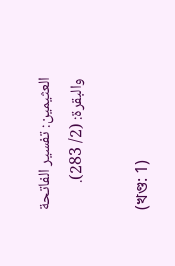العثيمين: تفسير الفاتحة والبقرة: (2/ 283).

(খণ্ড: 1)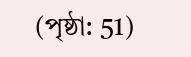(পৃষ্ঠা: 51)